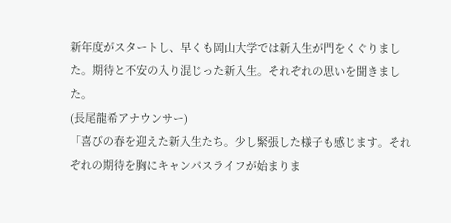新年度がスタートし、早くも岡山大学では新入生が門をくぐりました。期待と不安の入り混じった新入生。それぞれの思いを聞きました。
(長尾龍希アナウンサー)
「喜びの春を迎えた新入生たち。少し緊張した様子も感じます。それぞれの期待を胸にキャンパスライフが始まりま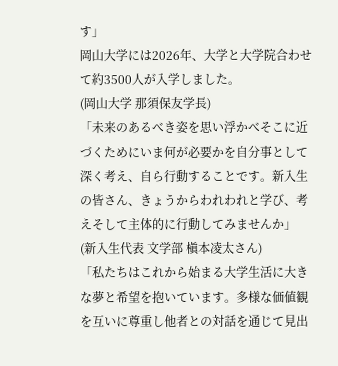す」
岡山大学には2026年、大学と大学院合わせて約3500人が入学しました。
(岡山大学 那須保友学長)
「未来のあるべき姿を思い浮かべそこに近づくためにいま何が必要かを自分事として深く考え、自ら行動することです。新入生の皆さん、きょうからわれわれと学び、考えそして主体的に行動してみませんか」
(新入生代表 文学部 槇本凌太さん)
「私たちはこれから始まる大学生活に大きな夢と希望を抱いています。多様な価値観を互いに尊重し他者との対話を通じて見出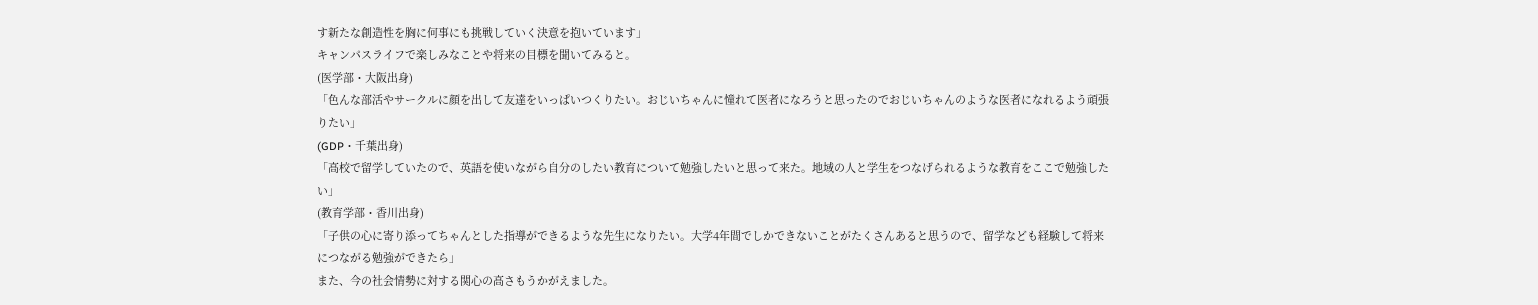す新たな創造性を胸に何事にも挑戦していく決意を抱いています」
キャンパスライフで楽しみなことや将来の目標を聞いてみると。
(医学部・大阪出身)
「色んな部活やサークルに顔を出して友達をいっぱいつくりたい。おじいちゃんに憧れて医者になろうと思ったのでおじいちゃんのような医者になれるよう頑張りたい」
(GDP・千葉出身)
「高校で留学していたので、英語を使いながら自分のしたい教育について勉強したいと思って来た。地域の人と学生をつなげられるような教育をここで勉強したい」
(教育学部・香川出身)
「子供の心に寄り添ってちゃんとした指導ができるような先生になりたい。大学4年間でしかできないことがたくさんあると思うので、留学なども経験して将来につながる勉強ができたら」
また、今の社会情勢に対する関心の高さもうかがえました。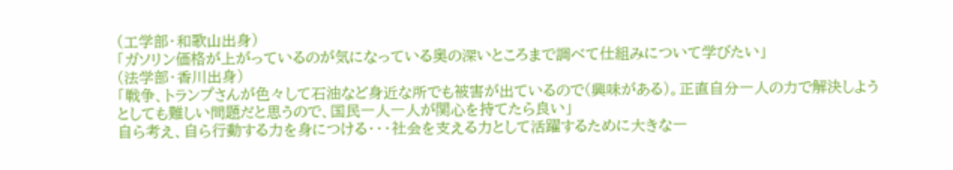(工学部・和歌山出身)
「ガソリン価格が上がっているのが気になっている奥の深いところまで調べて仕組みについて学びたい」
(法学部・香川出身)
「戦争、トランプさんが色々して石油など身近な所でも被害が出ているので(興味がある)。正直自分一人の力で解決しようとしても難しい問題だと思うので、国民一人一人が関心を持てたら良い」
自ら考え、自ら行動する力を身につける・・・社会を支える力として活躍するために大きな一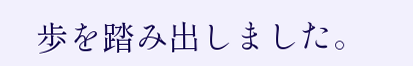歩を踏み出しました。